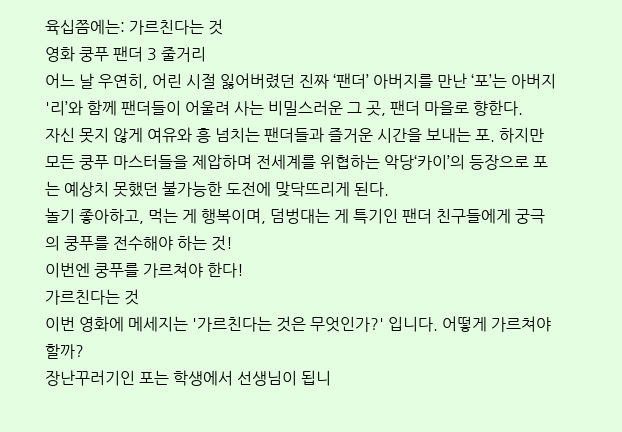육십쯤에는: 가르친다는 것
영화 쿵푸 팬더 3 줄거리
어느 날 우연히, 어린 시절 잃어버렸던 진짜 ‘팬더’ 아버지를 만난 ‘포’는 아버지 '리’와 함께 팬더들이 어울려 사는 비밀스러운 그 곳, 팬더 마을로 향한다.
자신 못지 않게 여유와 흥 넘치는 팬더들과 즐거운 시간을 보내는 포. 하지만 모든 쿵푸 마스터들을 제압하며 전세계를 위협하는 악당‘카이’의 등장으로 포는 예상치 못했던 불가능한 도전에 맞닥뜨리게 된다.
놀기 좋아하고, 먹는 게 행복이며, 덤벙대는 게 특기인 팬더 친구들에게 궁극의 쿵푸를 전수해야 하는 것!
이번엔 쿵푸를 가르쳐야 한다!
가르친다는 것
이번 영화에 메세지는 '가르친다는 것은 무엇인가?' 입니다. 어떻게 가르쳐야 할까?
장난꾸러기인 포는 학생에서 선생님이 됩니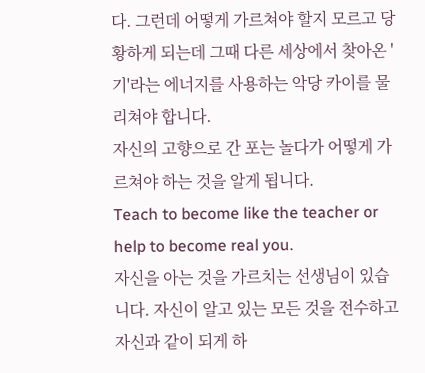다. 그런데 어떻게 가르쳐야 할지 모르고 당황하게 되는데 그때 다른 세상에서 찾아온 '기'라는 에너지를 사용하는 악당 카이를 물리쳐야 합니다.
자신의 고향으로 간 포는 놀다가 어떻게 가르쳐야 하는 것을 알게 됩니다.
Teach to become like the teacher or help to become real you.
자신을 아는 것을 가르치는 선생님이 있습니다. 자신이 알고 있는 모든 것을 전수하고 자신과 같이 되게 하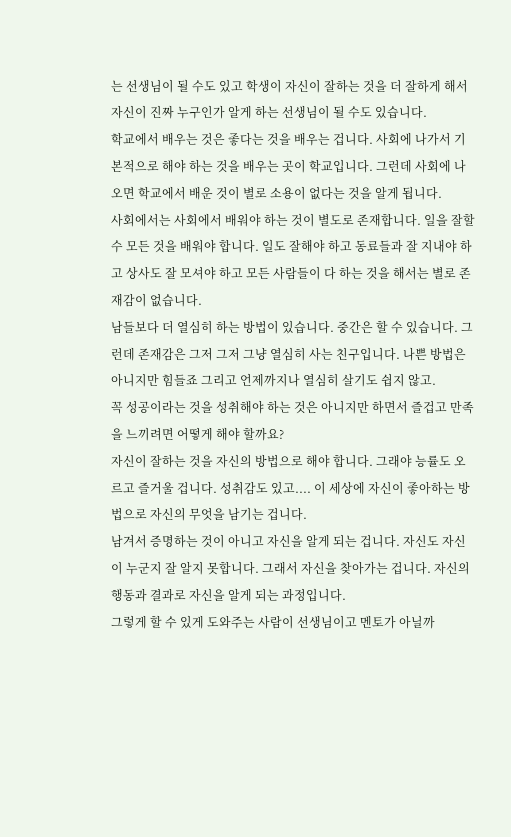는 선생님이 될 수도 있고 학생이 자신이 잘하는 것을 더 잘하게 해서 자신이 진짜 누구인가 알게 하는 선생님이 될 수도 있습니다.
학교에서 배우는 것은 좋다는 것을 배우는 겁니다. 사회에 나가서 기본적으로 해야 하는 것을 배우는 곳이 학교입니다. 그런데 사회에 나오면 학교에서 배운 것이 별로 소용이 없다는 것을 알게 됩니다.
사회에서는 사회에서 배워야 하는 것이 별도로 존재합니다. 일을 잘할 수 모든 것을 배워야 합니다. 일도 잘해야 하고 동료들과 잘 지내야 하고 상사도 잘 모셔야 하고 모든 사람들이 다 하는 것을 해서는 별로 존재감이 없습니다.
남들보다 더 열심히 하는 방법이 있습니다. 중간은 할 수 있습니다. 그런데 존재감은 그저 그저 그냥 열심히 사는 친구입니다. 나쁜 방법은 아니지만 힘들죠 그리고 언제까지나 열심히 살기도 쉽지 않고.
꼭 성공이라는 것을 성취해야 하는 것은 아니지만 하면서 즐겁고 만족을 느끼려면 어떻게 해야 할까요?
자신이 잘하는 것을 자신의 방법으로 해야 합니다. 그래야 능률도 오르고 즐거울 겁니다. 성취감도 있고.... 이 세상에 자신이 좋아하는 방법으로 자신의 무엇을 남기는 겁니다.
남겨서 증명하는 것이 아니고 자신을 알게 되는 겁니다. 자신도 자신이 누군지 잘 알지 못합니다. 그래서 자신을 찾아가는 겁니다. 자신의 행동과 결과로 자신을 알게 되는 과정입니다.
그렇게 할 수 있게 도와주는 사람이 선생님이고 멘토가 아닐까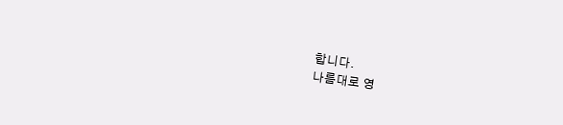합니다.
나름대로 영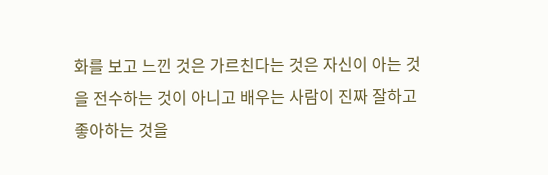화를 보고 느낀 것은 가르친다는 것은 자신이 아는 것을 전수하는 것이 아니고 배우는 사람이 진짜 잘하고 좋아하는 것을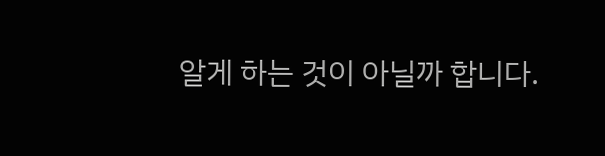알게 하는 것이 아닐까 합니다.